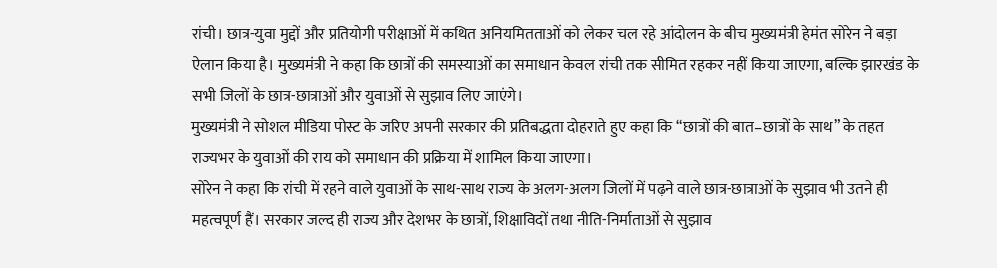रांची। छात्र-युवा मुद्दों और प्रतियोगी परीक्षाओं में कथित अनियमितताओं को लेकर चल रहे आंदोलन के बीच मुख्यमंत्री हेमंत सोरेन ने बड़ा ऐलान किया है। मुख्यमंत्री ने कहा कि छात्रों की समस्याओं का समाधान केवल रांची तक सीमित रहकर नहीं किया जाएगा, बल्कि झारखंड के सभी जिलों के छात्र-छात्राओं और युवाओं से सुझाव लिए जाएंगे।
मुख्यमंत्री ने सोशल मीडिया पोस्ट के जरिए अपनी सरकार की प्रतिबद्धता दोहराते हुए कहा कि “छात्रों की बात–छात्रों के साथ” के तहत राज्यभर के युवाओं की राय को समाधान की प्रक्रिया में शामिल किया जाएगा।
सोरेन ने कहा कि रांची में रहने वाले युवाओं के साथ-साथ राज्य के अलग-अलग जिलों में पढ़ने वाले छात्र-छात्राओं के सुझाव भी उतने ही महत्वपूर्ण हैं। सरकार जल्द ही राज्य और देशभर के छात्रों, शिक्षाविदों तथा नीति-निर्माताओं से सुझाव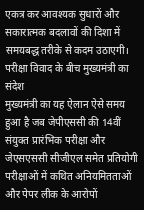एकत्र कर आवश्यक सुधारों और सकारात्मक बदलावों की दिशा में समयबद्ध तरीके से कदम उठाएगी।
परीक्षा विवाद के बीच मुख्यमंत्री का संदेश
मुख्यमंत्री का यह ऐलान ऐसे समय हुआ है जब जेपीएससी की 14वीं संयुक्त प्रारंभिक परीक्षा और जेएसएससी सीजीएल समेत प्रतियोगी परीक्षाओं में कथित अनियमितताओं और पेपर लीक के आरोपों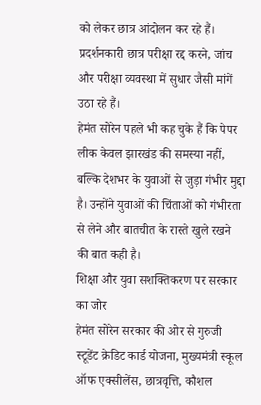को लेकर छात्र आंदोलन कर रहे हैं। प्रदर्शनकारी छात्र परीक्षा रद्द करने, जांच और परीक्षा व्यवस्था में सुधार जैसी मांगें उठा रहे हैं।
हेमंत सोरेन पहले भी कह चुके हैं कि पेपर लीक केवल झारखंड की समस्या नहीं, बल्कि देशभर के युवाओं से जुड़ा गंभीर मुद्दा है। उन्होंने युवाओं की चिंताओं को गंभीरता से लेने और बातचीत के रास्ते खुले रखने की बात कही है।
शिक्षा और युवा सशक्तिकरण पर सरकार का जोर
हेमंत सोरेन सरकार की ओर से गुरुजी स्टूडेंट क्रेडिट कार्ड योजना, मुख्यमंत्री स्कूल ऑफ एक्सीलेंस, छात्रवृत्ति, कौशल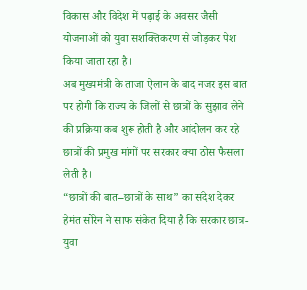विकास और विदेश में पढ़ाई के अवसर जैसी योजनाओं को युवा सशक्तिकरण से जोड़कर पेश किया जाता रहा है।
अब मुख्यमंत्री के ताजा ऐलान के बाद नजर इस बात पर होगी कि राज्य के जिलों से छात्रों के सुझाव लेने की प्रक्रिया कब शुरू होती है और आंदोलन कर रहे छात्रों की प्रमुख मांगों पर सरकार क्या ठोस फैसला लेती है।
“छात्रों की बात–छात्रों के साथ” का संदेश देकर हेमंत सोरेन ने साफ संकेत दिया है कि सरकार छात्र-युवा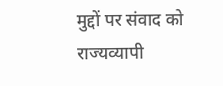मुद्दों पर संवाद को राज्यव्यापी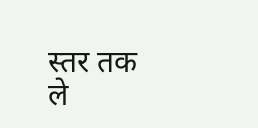स्तर तक ले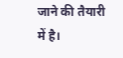जाने की तैयारी में है।